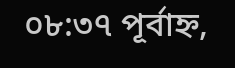০৮:৩৭ পূর্বাহ্ন,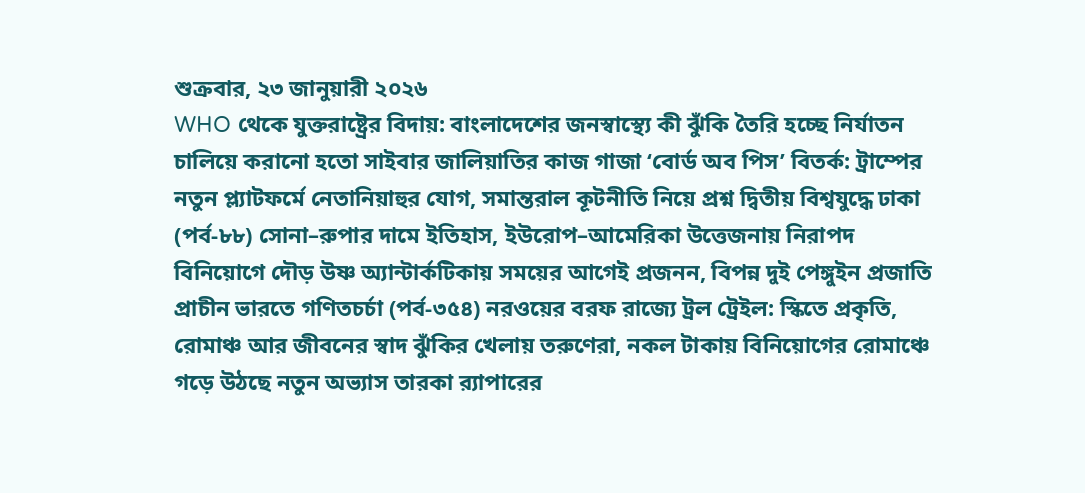শুক্রবার, ২৩ জানুয়ারী ২০২৬
WHO থেকে যুক্তরাষ্ট্রের বিদায়: বাংলাদেশের জনস্বাস্থ্যে কী ঝুঁকি তৈরি হচ্ছে নির্যাতন চালিয়ে করানো হতো সাইবার জালিয়াতির কাজ গাজা ‘বোর্ড অব পিস’ বিতর্ক: ট্রাম্পের নতুন প্ল্যাটফর্মে নেতানিয়াহুর যোগ, সমান্তরাল কূটনীতি নিয়ে প্রশ্ন দ্বিতীয় বিশ্বযুদ্ধে ঢাকা (পর্ব-৮৮) সোনা–রুপার দামে ইতিহাস, ইউরোপ–আমেরিকা উত্তেজনায় নিরাপদ বিনিয়োগে দৌড় উষ্ণ অ্যান্টার্কটিকায় সময়ের আগেই প্রজনন, বিপন্ন দুই পেঙ্গুইন প্রজাতি প্রাচীন ভারতে গণিতচর্চা (পর্ব-৩৫৪) নরওয়ের বরফ রাজ্যে ট্রল ট্রেইল: স্কিতে প্রকৃতি, রোমাঞ্চ আর জীবনের স্বাদ ঝুঁকির খেলায় তরুণেরা, নকল টাকায় বিনিয়োগের রোমাঞ্চে গড়ে উঠছে নতুন অভ্যাস তারকা র‍্যাপারের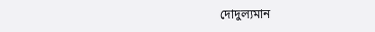দোদুল্যমান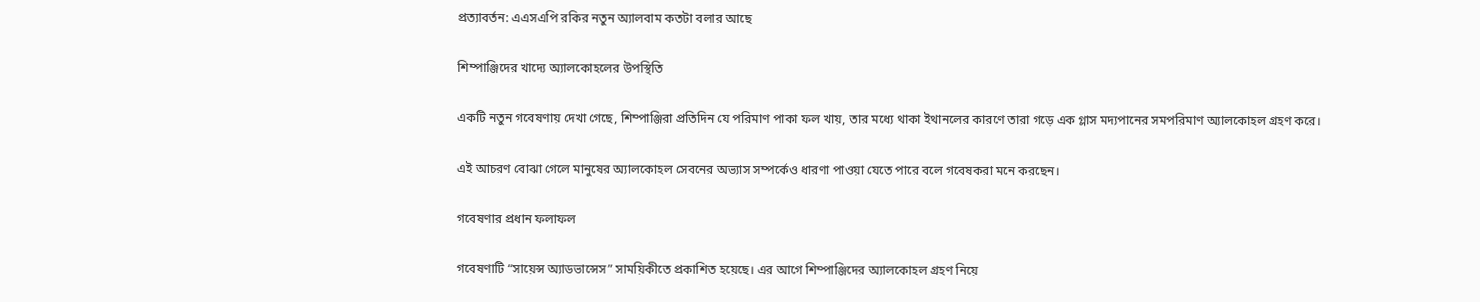প্রত্যাবর্তন: এএসএপি রকির নতুন অ্যালবাম কতটা বলার আছে

শিম্পাঞ্জিদের খাদ্যে অ্যালকোহলের উপস্থিতি

একটি নতুন গবেষণায় দেখা গেছে, শিম্পাঞ্জিরা প্রতিদিন যে পরিমাণ পাকা ফল খায়, তার মধ্যে থাকা ইথানলের কারণে তারা গড়ে এক গ্লাস মদ্যপানের সমপরিমাণ অ্যালকোহল গ্রহণ করে।

এই আচরণ বোঝা গেলে মানুষের অ্যালকোহল সেবনের অভ্যাস সম্পর্কেও ধারণা পাওয়া যেতে পারে বলে গবেষকরা মনে করছেন।

গবেষণার প্রধান ফলাফল

গবেষণাটি “সায়েন্স অ্যাডভান্সেস” সাময়িকীতে প্রকাশিত হয়েছে। এর আগে শিম্পাঞ্জিদের অ্যালকোহল গ্রহণ নিয়ে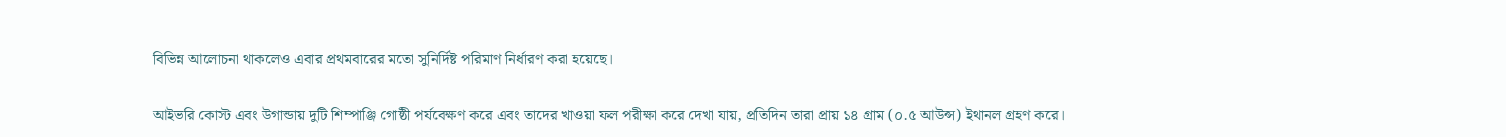বিভিন্ন আলোচনা থাকলেও এবার প্রথমবারের মতো সুনির্দিষ্ট পরিমাণ নির্ধারণ করা হয়েছে।

আইভরি কোস্ট এবং উগান্ডায় দুটি শিম্পাঞ্জি গোষ্ঠী পর্যবেক্ষণ করে এবং তাদের খাওয়া ফল পরীক্ষা করে দেখা যায়, প্রতিদিন তারা প্রায় ১৪ গ্রাম (০.৫ আউন্স) ইথানল গ্রহণ করে।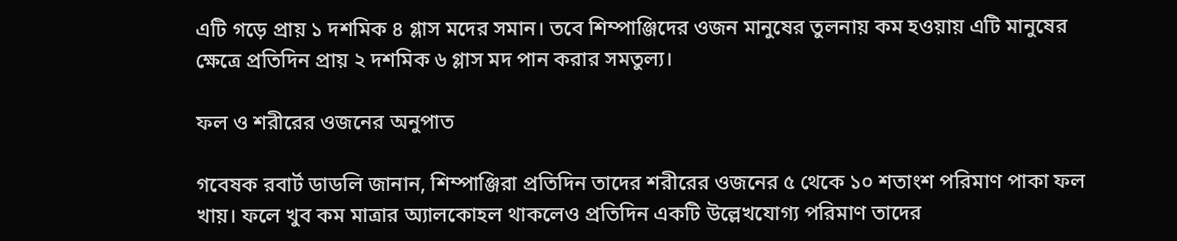এটি গড়ে প্রায় ১ দশমিক ৪ গ্লাস মদের সমান। তবে শিম্পাঞ্জিদের ওজন মানুষের তুলনায় কম হওয়ায় এটি মানুষের ক্ষেত্রে প্রতিদিন প্রায় ২ দশমিক ৬ গ্লাস মদ পান করার সমতুল্য।

ফল ও শরীরের ওজনের অনুপাত

গবেষক রবার্ট ডাডলি জানান, শিম্পাঞ্জিরা প্রতিদিন তাদের শরীরের ওজনের ৫ থেকে ১০ শতাংশ পরিমাণ পাকা ফল খায়। ফলে খুব কম মাত্রার অ্যালকোহল থাকলেও প্রতিদিন একটি উল্লেখযোগ্য পরিমাণ তাদের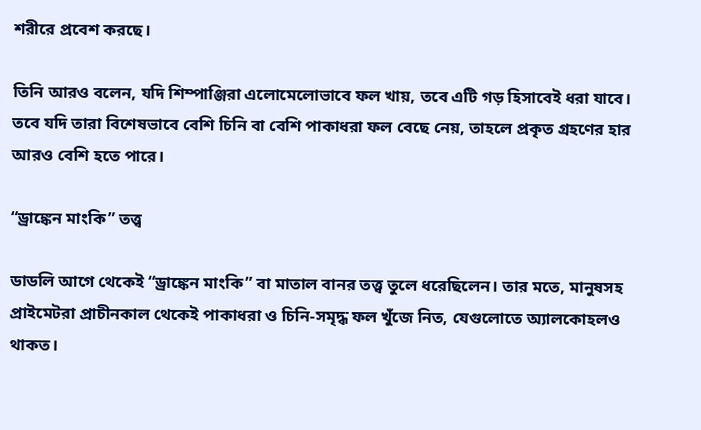শরীরে প্রবেশ করছে।

তিনি আরও বলেন, যদি শিম্পাঞ্জিরা এলোমেলোভাবে ফল খায়, তবে এটি গড় হিসাবেই ধরা যাবে। তবে যদি তারা বিশেষভাবে বেশি চিনি বা বেশি পাকাধরা ফল বেছে নেয়, তাহলে প্রকৃত গ্রহণের হার আরও বেশি হতে পারে।

“ড্রাঙ্কেন মাংকি” তত্ত্ব

ডাডলি আগে থেকেই “ড্রাঙ্কেন মাংকি” বা মাতাল বানর তত্ত্ব তুলে ধরেছিলেন। তার মতে, মানুষসহ প্রাইমেটরা প্রাচীনকাল থেকেই পাকাধরা ও চিনি-সমৃদ্ধ ফল খুঁজে নিত, যেগুলোতে অ্যালকোহলও থাকত।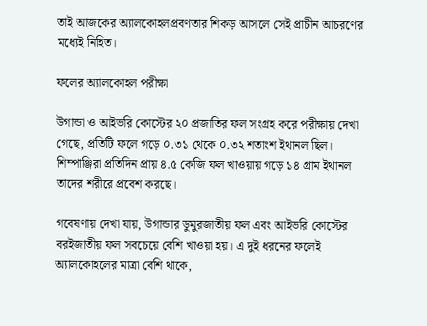তাই আজকের অ্যালকোহলপ্রবণতার শিকড় আসলে সেই প্রাচীন আচরণের মধ্যেই নিহিত।

ফলের অ্যালকোহল পরীক্ষা

উগান্ডা ও আইভরি কোস্টের ২০ প্রজাতির ফল সংগ্রহ করে পরীক্ষায় দেখা গেছে, প্রতিটি ফলে গড়ে ০.৩১ থেকে ০.৩২ শতাংশ ইথানল ছিল। শিম্পাঞ্জিরা প্রতিদিন প্রায় ৪.৫ কেজি ফল খাওয়ায় গড়ে ১৪ গ্রাম ইথানল তাদের শরীরে প্রবেশ করছে।

গবেষণায় দেখা যায়, উগান্ডার ডুমুরজাতীয় ফল এবং আইভরি কোস্টের বরইজাতীয় ফল সবচেয়ে বেশি খাওয়া হয়। এ দুই ধরনের ফলেই অ্যালকোহলের মাত্রা বেশি থাকে,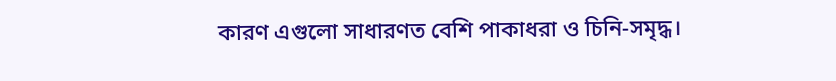কারণ এগুলো সাধারণত বেশি পাকাধরা ও চিনি-সমৃদ্ধ।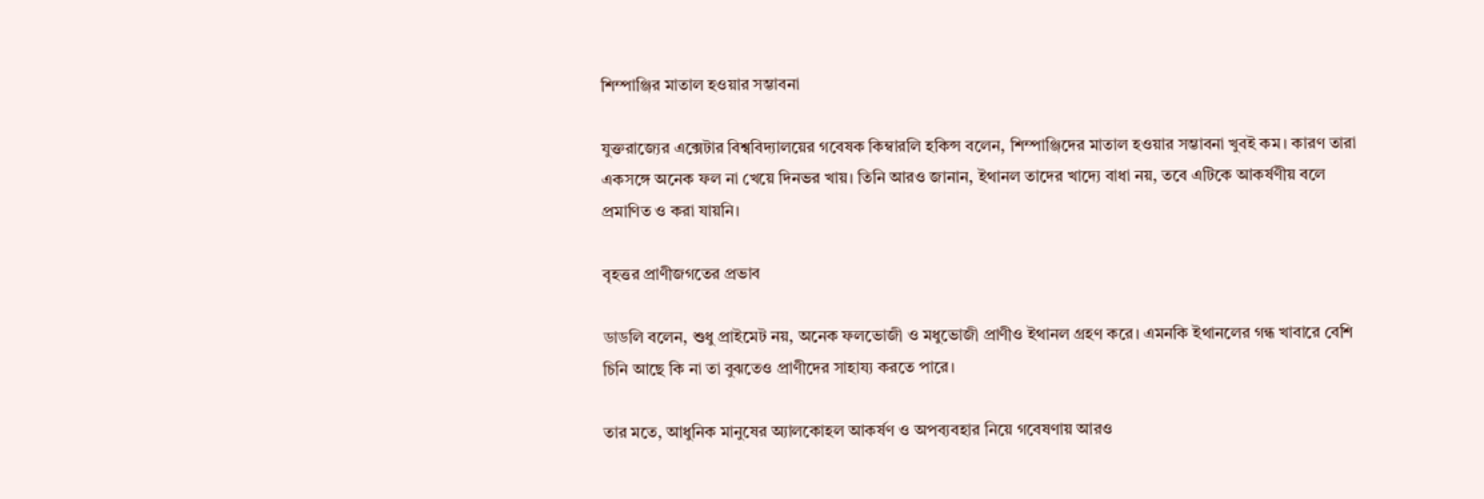শিম্পাঞ্জির মাতাল হওয়ার সম্ভাবনা

যুক্তরাজ্যের এক্সেটার বিশ্ববিদ্যালয়ের গবেষক কিম্বারলি হকিন্স বলেন, শিম্পাঞ্জিদের মাতাল হওয়ার সম্ভাবনা খুবই কম। কারণ তারা একসঙ্গে অনেক ফল না খেয়ে দিনভর খায়। তিনি আরও জানান, ইথানল তাদের খাদ্যে বাধা নয়, তবে এটিকে আকর্ষণীয় বলে প্রমাণিত ও করা যায়নি।

বৃহত্তর প্রাণীজগতের প্রভাব

ডাডলি বলেন, শুধু প্রাইমেট নয়, অনেক ফলভোজী ও মধুভোজী প্রাণীও ইথানল গ্রহণ করে। এমনকি ইথানলের গন্ধ খাবারে বেশি চিনি আছে কি না তা বুঝতেও প্রাণীদের সাহায্য করতে পারে।

তার মতে, আধুনিক মানুষের অ্যালকোহল আকর্ষণ ও অপব্যবহার নিয়ে গবেষণায় আরও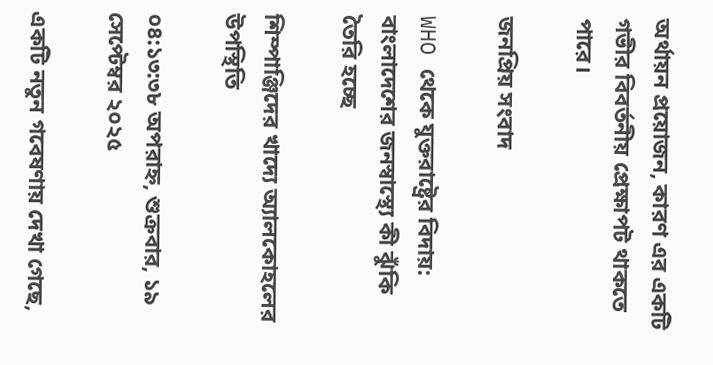অর্থায়ন প্রয়োজন, কারণ এর একটি গভীর বিবর্তনীয় প্রেক্ষাপট থাকতে পারে।

জনপ্রিয় সংবাদ

WHO থেকে যুক্তরাষ্ট্রের বিদায়: বাংলাদেশের জনস্বাস্থ্যে কী ঝুঁকি তৈরি হচ্ছে

শিম্পাঞ্জিদের খাদ্যে অ্যালকোহলের উপস্থিতি

০৪:১৩:৩৮ অপরাহ্ন, শুক্রবার, ১৯ সেপ্টেম্বর ২০২৫

একটি নতুন গবেষণায় দেখা গেছে,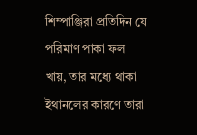শিম্পাঞ্জিরা প্রতিদিন যে পরিমাণ পাকা ফল খায়, তার মধ্যে থাকা ইথানলের কারণে তারা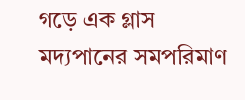গড়ে এক গ্লাস মদ্যপানের সমপরিমাণ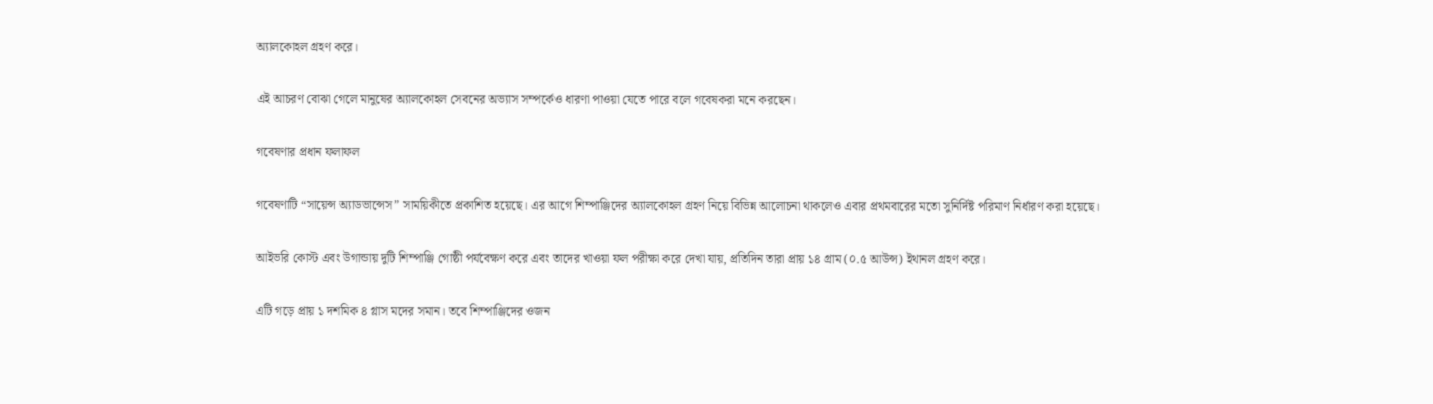অ্যালকোহল গ্রহণ করে।

এই আচরণ বোঝা গেলে মানুষের অ্যালকোহল সেবনের অভ্যাস সম্পর্কেও ধারণা পাওয়া যেতে পারে বলে গবেষকরা মনে করছেন।

গবেষণার প্রধান ফলাফল

গবেষণাটি “সায়েন্স অ্যাডভান্সেস” সাময়িকীতে প্রকাশিত হয়েছে। এর আগে শিম্পাঞ্জিদের অ্যালকোহল গ্রহণ নিয়ে বিভিন্ন আলোচনা থাকলেও এবার প্রথমবারের মতো সুনির্দিষ্ট পরিমাণ নির্ধারণ করা হয়েছে।

আইভরি কোস্ট এবং উগান্ডায় দুটি শিম্পাঞ্জি গোষ্ঠী পর্যবেক্ষণ করে এবং তাদের খাওয়া ফল পরীক্ষা করে দেখা যায়, প্রতিদিন তারা প্রায় ১৪ গ্রাম (০.৫ আউন্স) ইথানল গ্রহণ করে।

এটি গড়ে প্রায় ১ দশমিক ৪ গ্লাস মদের সমান। তবে শিম্পাঞ্জিদের ওজন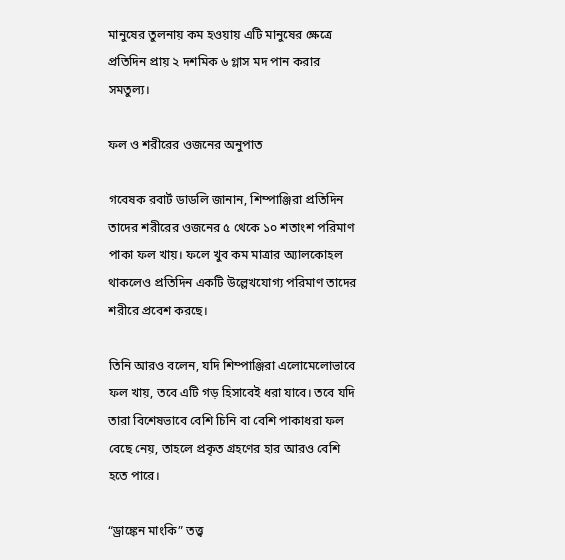মানুষের তুলনায় কম হওয়ায় এটি মানুষের ক্ষেত্রে প্রতিদিন প্রায় ২ দশমিক ৬ গ্লাস মদ পান করার সমতুল্য।

ফল ও শরীরের ওজনের অনুপাত

গবেষক রবার্ট ডাডলি জানান, শিম্পাঞ্জিরা প্রতিদিন তাদের শরীরের ওজনের ৫ থেকে ১০ শতাংশ পরিমাণ পাকা ফল খায়। ফলে খুব কম মাত্রার অ্যালকোহল থাকলেও প্রতিদিন একটি উল্লেখযোগ্য পরিমাণ তাদের শরীরে প্রবেশ করছে।

তিনি আরও বলেন, যদি শিম্পাঞ্জিরা এলোমেলোভাবে ফল খায়, তবে এটি গড় হিসাবেই ধরা যাবে। তবে যদি তারা বিশেষভাবে বেশি চিনি বা বেশি পাকাধরা ফল বেছে নেয়, তাহলে প্রকৃত গ্রহণের হার আরও বেশি হতে পারে।

“ড্রাঙ্কেন মাংকি” তত্ত্ব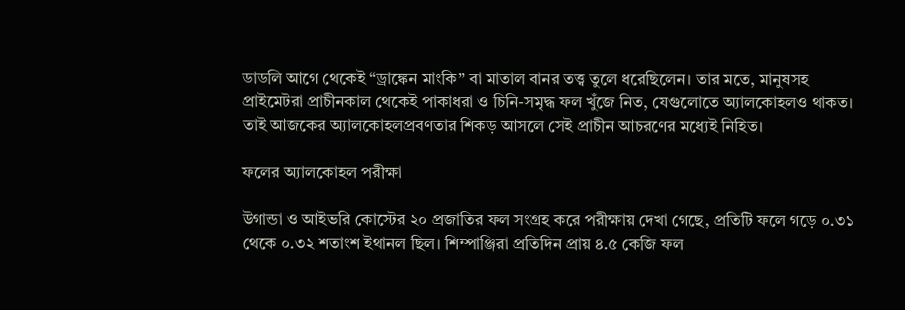ডাডলি আগে থেকেই “ড্রাঙ্কেন মাংকি” বা মাতাল বানর তত্ত্ব তুলে ধরেছিলেন। তার মতে, মানুষসহ প্রাইমেটরা প্রাচীনকাল থেকেই পাকাধরা ও চিনি-সমৃদ্ধ ফল খুঁজে নিত, যেগুলোতে অ্যালকোহলও থাকত। তাই আজকের অ্যালকোহলপ্রবণতার শিকড় আসলে সেই প্রাচীন আচরণের মধ্যেই নিহিত।

ফলের অ্যালকোহল পরীক্ষা

উগান্ডা ও আইভরি কোস্টের ২০ প্রজাতির ফল সংগ্রহ করে পরীক্ষায় দেখা গেছে, প্রতিটি ফলে গড়ে ০.৩১ থেকে ০.৩২ শতাংশ ইথানল ছিল। শিম্পাঞ্জিরা প্রতিদিন প্রায় ৪.৫ কেজি ফল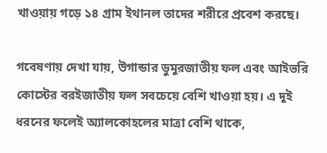খাওয়ায় গড়ে ১৪ গ্রাম ইথানল তাদের শরীরে প্রবেশ করছে।

গবেষণায় দেখা যায়, উগান্ডার ডুমুরজাতীয় ফল এবং আইভরি কোস্টের বরইজাতীয় ফল সবচেয়ে বেশি খাওয়া হয়। এ দুই ধরনের ফলেই অ্যালকোহলের মাত্রা বেশি থাকে,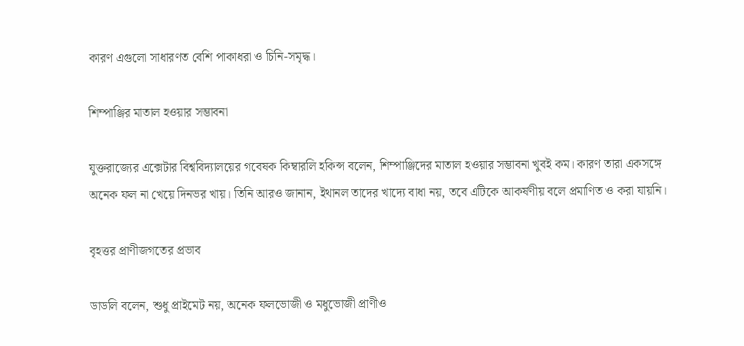কারণ এগুলো সাধারণত বেশি পাকাধরা ও চিনি-সমৃদ্ধ।

শিম্পাঞ্জির মাতাল হওয়ার সম্ভাবনা

যুক্তরাজ্যের এক্সেটার বিশ্ববিদ্যালয়ের গবেষক কিম্বারলি হকিন্স বলেন, শিম্পাঞ্জিদের মাতাল হওয়ার সম্ভাবনা খুবই কম। কারণ তারা একসঙ্গে অনেক ফল না খেয়ে দিনভর খায়। তিনি আরও জানান, ইথানল তাদের খাদ্যে বাধা নয়, তবে এটিকে আকর্ষণীয় বলে প্রমাণিত ও করা যায়নি।

বৃহত্তর প্রাণীজগতের প্রভাব

ডাডলি বলেন, শুধু প্রাইমেট নয়, অনেক ফলভোজী ও মধুভোজী প্রাণীও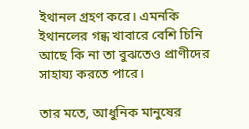ইথানল গ্রহণ করে। এমনকি ইথানলের গন্ধ খাবারে বেশি চিনি আছে কি না তা বুঝতেও প্রাণীদের সাহায্য করতে পারে।

তার মতে, আধুনিক মানুষের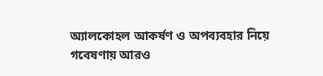অ্যালকোহল আকর্ষণ ও অপব্যবহার নিয়ে গবেষণায় আরও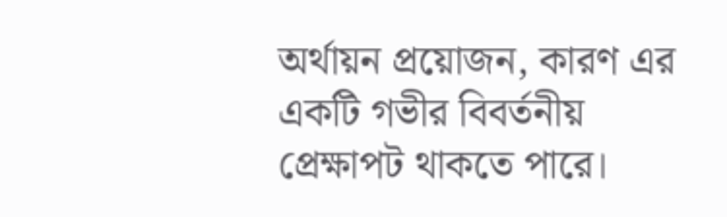অর্থায়ন প্রয়োজন, কারণ এর একটি গভীর বিবর্তনীয় প্রেক্ষাপট থাকতে পারে।